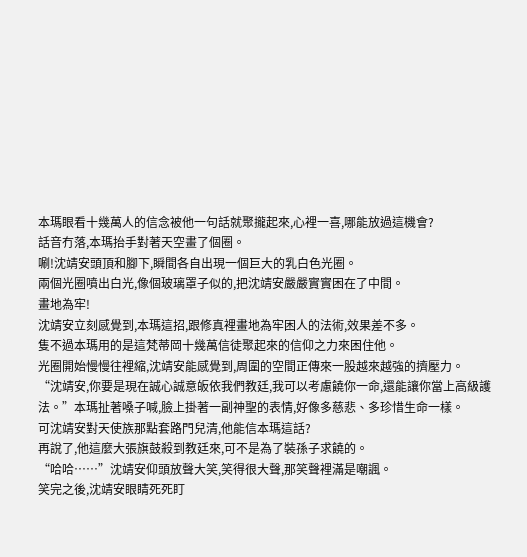本瑪眼看十幾萬人的信念被他一句話就聚攏起來,心裡一喜,哪能放過這機會?
話音冇落,本瑪抬手對著天空畫了個圈。
唰!沈靖安頭頂和腳下,瞬間各自出現一個巨大的乳白色光圈。
兩個光圈噴出白光,像個玻璃罩子似的,把沈靖安嚴嚴實實困在了中間。
畫地為牢!
沈靖安立刻感覺到,本瑪這招,跟修真裡畫地為牢困人的法術,效果差不多。
隻不過本瑪用的是這梵蒂岡十幾萬信徒聚起來的信仰之力來困住他。
光圈開始慢慢往裡縮,沈靖安能感覺到,周圍的空間正傳來一股越來越強的擠壓力。
“沈靖安,你要是現在誠心誠意皈依我們教廷,我可以考慮饒你一命,還能讓你當上高級護法。”本瑪扯著嗓子喊,臉上掛著一副神聖的表情,好像多慈悲、多珍惜生命一樣。
可沈靖安對天使族那點套路門兒清,他能信本瑪這話?
再說了,他這麼大張旗鼓殺到教廷來,可不是為了裝孫子求饒的。
“哈哈……”沈靖安仰頭放聲大笑,笑得很大聲,那笑聲裡滿是嘲諷。
笑完之後,沈靖安眼睛死死盯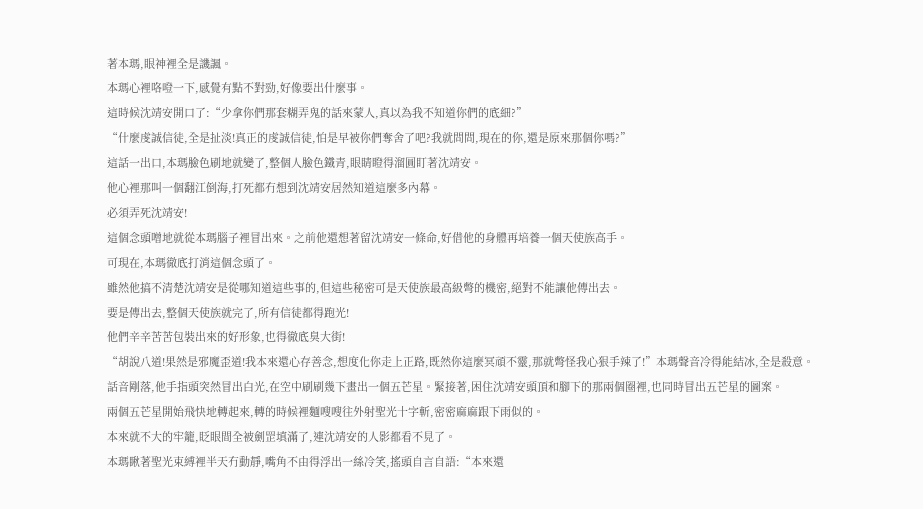著本瑪,眼神裡全是譏諷。
本瑪心裡咯噔一下,感覺有點不對勁,好像要出什麼事。
這時候沈靖安開口了:“少拿你們那套糊弄鬼的話來蒙人,真以為我不知道你們的底細?”
“什麼虔誠信徒,全是扯淡!真正的虔誠信徒,怕是早被你們奪舍了吧?我就問問,現在的你,還是原來那個你嗎?”
這話一出口,本瑪臉色刷地就變了,整個人臉色鐵青,眼睛瞪得溜圓盯著沈靖安。
他心裡那叫一個翻江倒海,打死都冇想到沈靖安居然知道這麼多內幕。
必須弄死沈靖安!
這個念頭噌地就從本瑪腦子裡冒出來。之前他還想著留沈靖安一條命,好借他的身體再培養一個天使族高手。
可現在,本瑪徹底打消這個念頭了。
雖然他搞不清楚沈靖安是從哪知道這些事的,但這些秘密可是天使族最高級彆的機密,絕對不能讓他傳出去。
要是傳出去,整個天使族就完了,所有信徒都得跑光!
他們辛辛苦苦包裝出來的好形象,也得徹底臭大街!
“胡說八道!果然是邪魔歪道!我本來還心存善念,想度化你走上正路,既然你這麼冥頑不靈,那就彆怪我心狠手辣了!”本瑪聲音冷得能結冰,全是殺意。
話音剛落,他手指頭突然冒出白光,在空中刷刷幾下畫出一個五芒星。緊接著,困住沈靖安頭頂和腳下的那兩個圈裡,也同時冒出五芒星的圖案。
兩個五芒星開始飛快地轉起來,轉的時候裡麵嗖嗖往外射聖光十字斬,密密麻麻跟下雨似的。
本來就不大的牢籠,眨眼間全被劍罡填滿了,連沈靖安的人影都看不見了。
本瑪瞅著聖光束縛裡半天冇動靜,嘴角不由得浮出一絲冷笑,搖頭自言自語:“本來還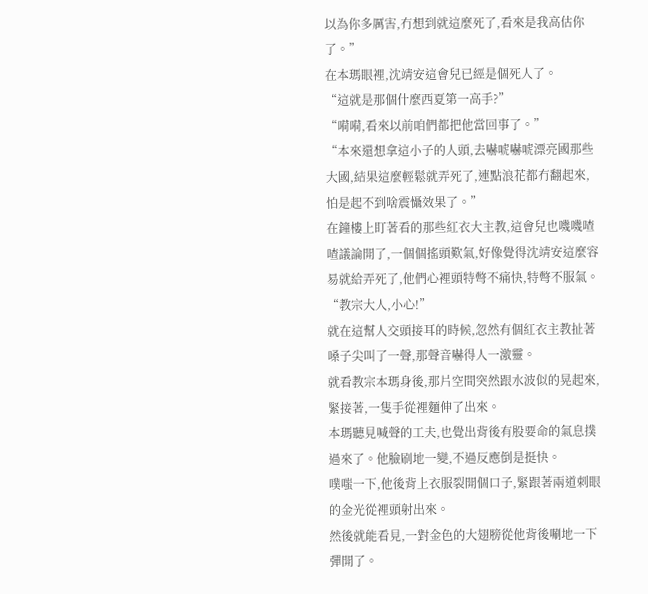以為你多厲害,冇想到就這麼死了,看來是我高估你了。”
在本瑪眼裡,沈靖安這會兒已經是個死人了。
“這就是那個什麼西夏第一高手?”
“嗬嗬,看來以前咱們都把他當回事了。”
“本來還想拿這小子的人頭,去嚇唬嚇唬漂亮國那些大國,結果這麼輕鬆就弄死了,連點浪花都冇翻起來,怕是起不到啥震懾效果了。”
在鐘樓上盯著看的那些紅衣大主教,這會兒也嘰嘰喳喳議論開了,一個個搖頭歎氣,好像覺得沈靖安這麼容易就給弄死了,他們心裡頭特彆不痛快,特彆不服氣。
“教宗大人,小心!”
就在這幫人交頭接耳的時候,忽然有個紅衣主教扯著嗓子尖叫了一聲,那聲音嚇得人一激靈。
就看教宗本瑪身後,那片空間突然跟水波似的晃起來,緊接著,一隻手從裡麵伸了出來。
本瑪聽見喊聲的工夫,也覺出背後有股要命的氣息撲過來了。他臉刷地一變,不過反應倒是挺快。
噗嗤一下,他後背上衣服裂開個口子,緊跟著兩道刺眼的金光從裡頭射出來。
然後就能看見,一對金色的大翅膀從他背後唰地一下彈開了。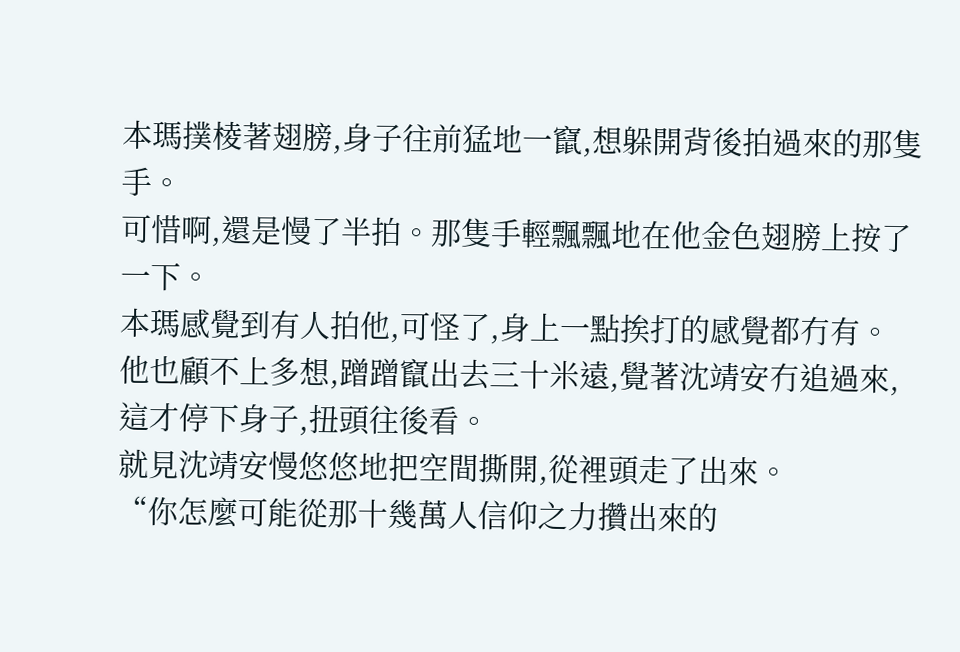本瑪撲棱著翅膀,身子往前猛地一竄,想躲開背後拍過來的那隻手。
可惜啊,還是慢了半拍。那隻手輕飄飄地在他金色翅膀上按了一下。
本瑪感覺到有人拍他,可怪了,身上一點挨打的感覺都冇有。
他也顧不上多想,蹭蹭竄出去三十米遠,覺著沈靖安冇追過來,這才停下身子,扭頭往後看。
就見沈靖安慢悠悠地把空間撕開,從裡頭走了出來。
“你怎麼可能從那十幾萬人信仰之力攢出來的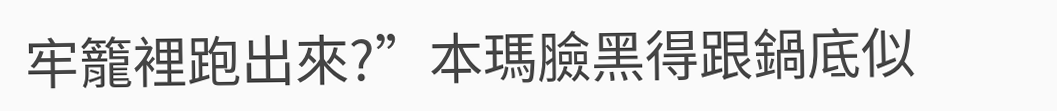牢籠裡跑出來?”本瑪臉黑得跟鍋底似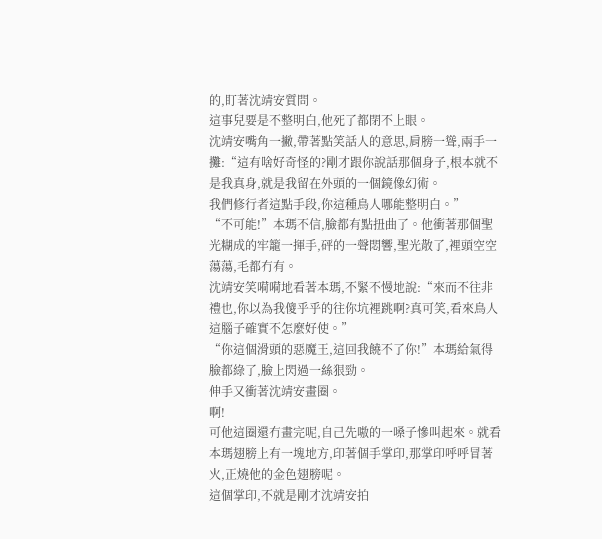的,盯著沈靖安質問。
這事兒要是不整明白,他死了都閉不上眼。
沈靖安嘴角一撇,帶著點笑話人的意思,肩膀一聳,兩手一攤:“這有啥好奇怪的?剛才跟你說話那個身子,根本就不是我真身,就是我留在外頭的一個鏡像幻術。
我們修行者這點手段,你這種鳥人哪能整明白。”
“不可能!”本瑪不信,臉都有點扭曲了。他衝著那個聖光糊成的牢籠一揮手,砰的一聲悶響,聖光散了,裡頭空空蕩蕩,毛都冇有。
沈靖安笑嗬嗬地看著本瑪,不緊不慢地說:“來而不往非禮也,你以為我傻乎乎的往你坑裡跳啊?真可笑,看來鳥人這腦子確實不怎麼好使。”
“你這個滑頭的惡魔王,這回我饒不了你!”本瑪給氣得臉都綠了,臉上閃過一絲狠勁。
伸手又衝著沈靖安畫圈。
啊!
可他這圈還冇畫完呢,自己先嗷的一嗓子慘叫起來。就看本瑪翅膀上有一塊地方,印著個手掌印,那掌印呼呼冒著火,正燒他的金色翅膀呢。
這個掌印,不就是剛才沈靖安拍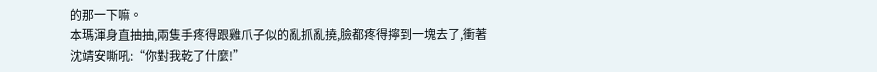的那一下嘛。
本瑪渾身直抽抽,兩隻手疼得跟雞爪子似的亂抓亂撓,臉都疼得擰到一塊去了,衝著沈靖安嘶吼:“你對我乾了什麼!”